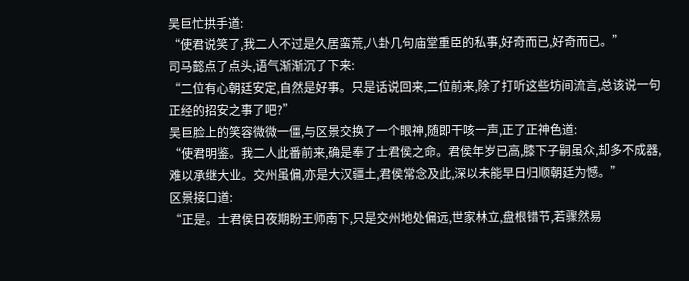吴巨忙拱手道:
“使君说笑了,我二人不过是久居蛮荒,八卦几句庙堂重臣的私事,好奇而已,好奇而已。”
司马懿点了点头,语气渐渐沉了下来:
“二位有心朝廷安定,自然是好事。只是话说回来,二位前来,除了打听这些坊间流言,总该说一句正经的招安之事了吧?”
吴巨脸上的笑容微微一僵,与区景交换了一个眼神,随即干咳一声,正了正神色道:
“使君明鉴。我二人此番前来,确是奉了士君侯之命。君侯年岁已高,膝下子嗣虽众,却多不成器,难以承继大业。交州虽偏,亦是大汉疆土,君侯常念及此,深以未能早日归顺朝廷为憾。”
区景接口道:
“正是。士君侯日夜期盼王师南下,只是交州地处偏远,世家林立,盘根错节,若骤然易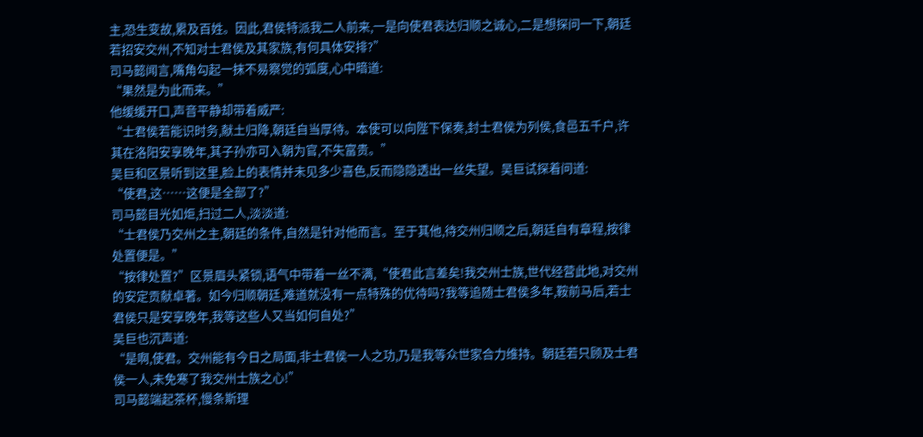主,恐生变故,累及百姓。因此,君侯特派我二人前来,一是向使君表达归顺之诚心,二是想探问一下,朝廷若招安交州,不知对士君侯及其家族,有何具体安排?”
司马懿闻言,嘴角勾起一抹不易察觉的弧度,心中暗道:
“果然是为此而来。”
他缓缓开口,声音平静却带着威严:
“士君侯若能识时务,献土归降,朝廷自当厚待。本使可以向陛下保奏,封士君侯为列侯,食邑五千户,许其在洛阳安享晚年,其子孙亦可入朝为官,不失富贵。”
吴巨和区景听到这里,脸上的表情并未见多少喜色,反而隐隐透出一丝失望。吴巨试探着问道:
“使君,这……这便是全部了?”
司马懿目光如炬,扫过二人,淡淡道:
“士君侯乃交州之主,朝廷的条件,自然是针对他而言。至于其他,待交州归顺之后,朝廷自有章程,按律处置便是。”
“按律处置?”区景眉头紧锁,语气中带着一丝不满,“使君此言差矣!我交州士族,世代经营此地,对交州的安定贡献卓著。如今归顺朝廷,难道就没有一点特殊的优待吗?我等追随士君侯多年,鞍前马后,若士君侯只是安享晚年,我等这些人又当如何自处?”
吴巨也沉声道:
“是啊,使君。交州能有今日之局面,非士君侯一人之功,乃是我等众世家合力维持。朝廷若只顾及士君侯一人,未免寒了我交州士族之心!”
司马懿端起茶杯,慢条斯理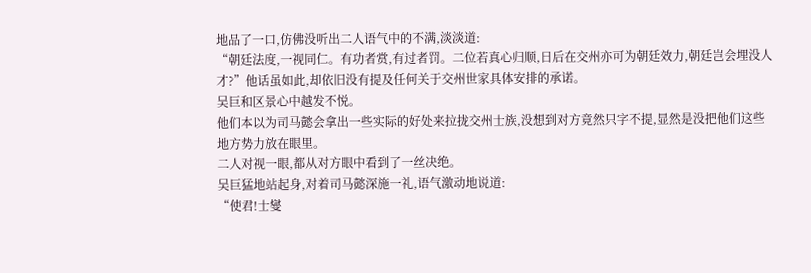地品了一口,仿佛没听出二人语气中的不满,淡淡道:
“朝廷法度,一视同仁。有功者赏,有过者罚。二位若真心归顺,日后在交州亦可为朝廷效力,朝廷岂会埋没人才?”他话虽如此,却依旧没有提及任何关于交州世家具体安排的承诺。
吴巨和区景心中越发不悦。
他们本以为司马懿会拿出一些实际的好处来拉拢交州士族,没想到对方竟然只字不提,显然是没把他们这些地方势力放在眼里。
二人对视一眼,都从对方眼中看到了一丝决绝。
吴巨猛地站起身,对着司马懿深施一礼,语气激动地说道:
“使君!士燮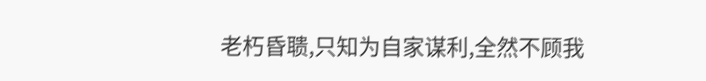老朽昏聩,只知为自家谋利,全然不顾我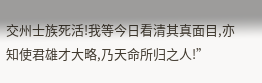交州士族死活!我等今日看清其真面目,亦知使君雄才大略,乃天命所归之人!”